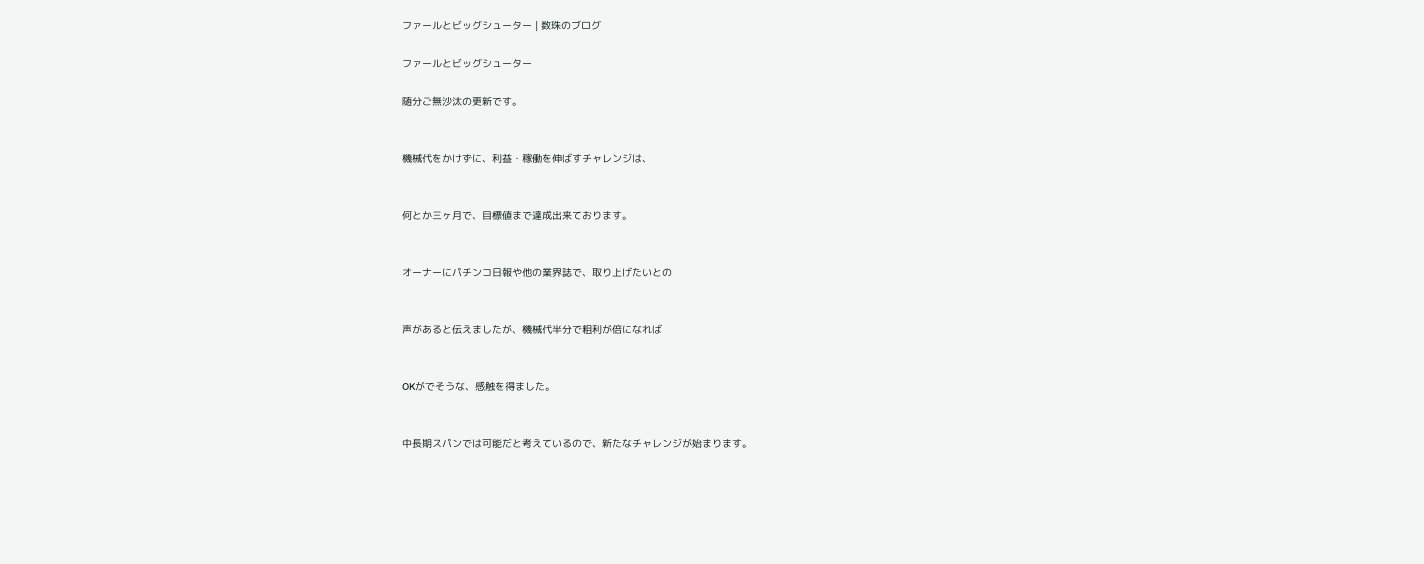ファールとビッグシューター | 数珠のブログ

ファールとビッグシューター

随分ご無沙汰の更新です。


機械代をかけずに、利益・稼働を伸ばすチャレンジは、


何とか三ヶ月で、目標値まで達成出来ております。


オーナーにパチンコ日報や他の業界誌で、取り上げたいとの


声があると伝えましたが、機械代半分で粗利が倍になれば


OKがでそうな、感触を得ました。


中長期スパンでは可能だと考えているので、新たなチャレンジが始まります。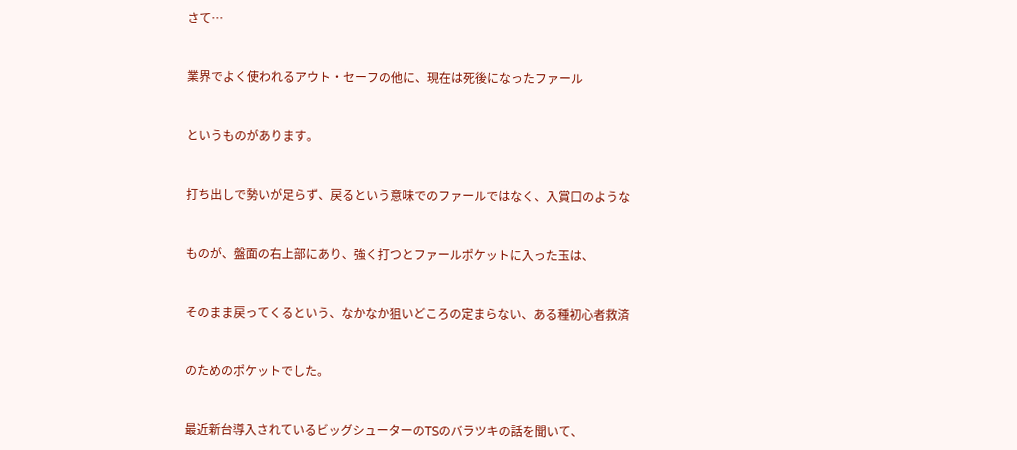さて…


業界でよく使われるアウト・セーフの他に、現在は死後になったファール


というものがあります。


打ち出しで勢いが足らず、戻るという意味でのファールではなく、入賞口のような


ものが、盤面の右上部にあり、強く打つとファールポケットに入った玉は、


そのまま戻ってくるという、なかなか狙いどころの定まらない、ある種初心者救済


のためのポケットでした。


最近新台導入されているビッグシューターのTSのバラツキの話を聞いて、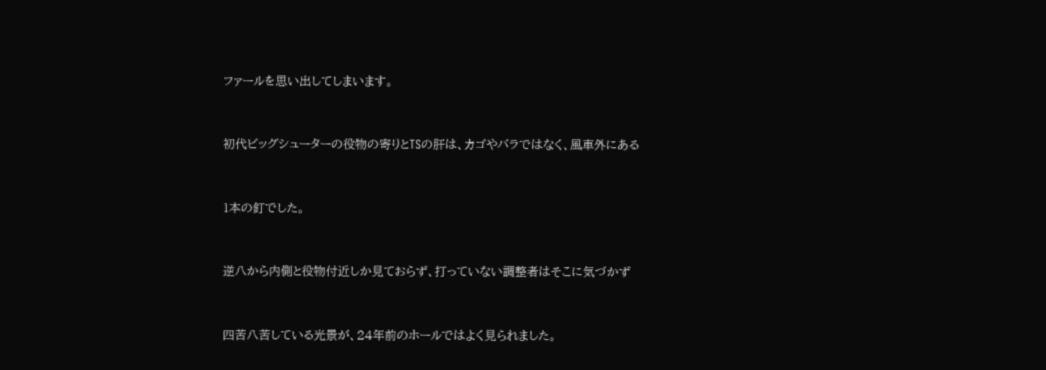ファールを思い出してしまいます。


初代ビッグシューターの役物の寄りとTSの肝は、カゴやバラではなく、風車外にある


1本の釘でした。


逆八から内側と役物付近しか見ておらず、打っていない調整者はそこに気づかず


四苦八苦している光景が、24年前のホールではよく見られました。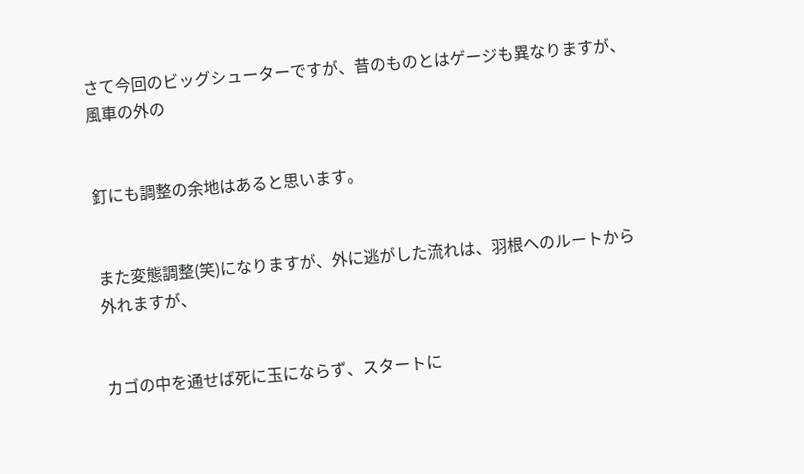さて今回のビッグシューターですが、昔のものとはゲージも異なりますが、風車の外の


釘にも調整の余地はあると思います。


また変態調整(笑)になりますが、外に逃がした流れは、羽根へのルートから外れますが、


カゴの中を通せば死に玉にならず、スタートに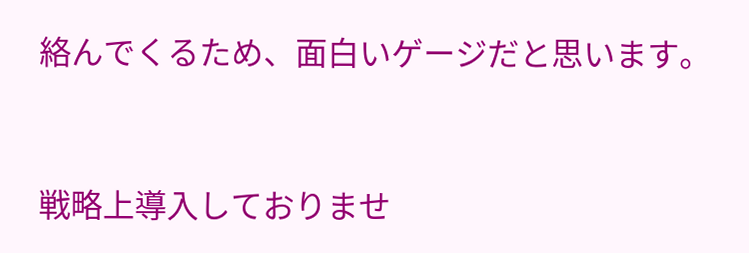絡んでくるため、面白いゲージだと思います。


戦略上導入しておりませ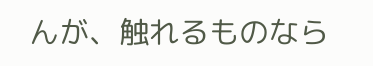んが、触れるものなら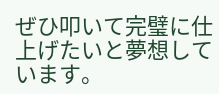ぜひ叩いて完璧に仕上げたいと夢想しています。